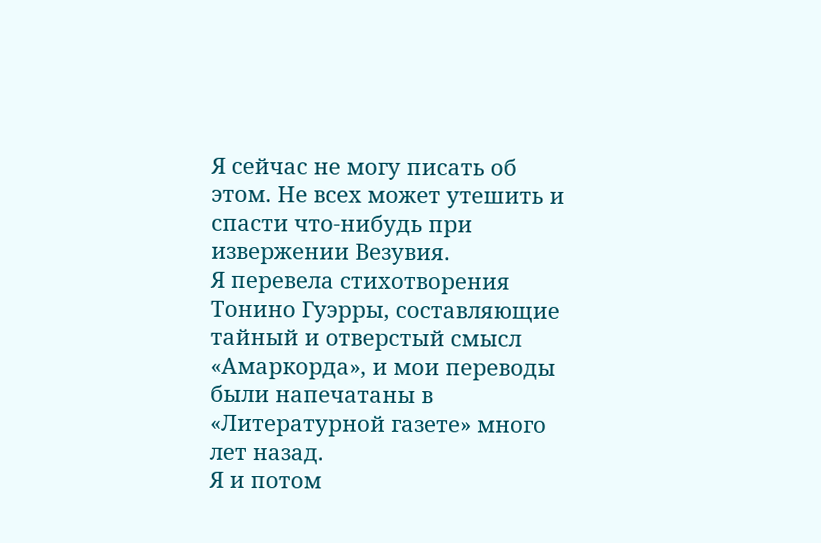Я сейчас не могу писать об этом. Не всех может утешить и спасти что-нибудь при извержении Везувия.
Я перевела стихотворения Тонино Гуэрры, составляющие тайный и отверстый смысл «Амаркорда», и мои переводы были напечатаны в «Литературной газете» много лет назад.
Я и потом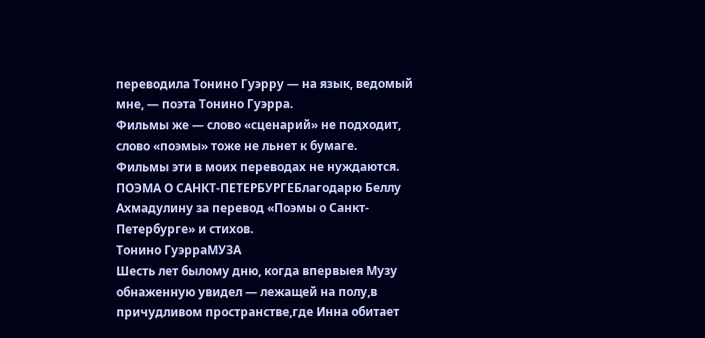переводила Тонино Гуэрру — на язык, ведомый мне, — поэта Тонино Гуэрра.
Фильмы же — слово «сценарий» не подходит, слово «поэмы» тоже не льнет к бумаге.
Фильмы эти в моих переводах не нуждаются.
ПОЭМА О САНКТ-ПЕТЕРБУРГЕБлагодарю Беллу Ахмадулину за перевод «Поэмы о Санкт-Петербурге» и стихов.
Тонино ГуэрраМУЗА
Шесть лет былому дню, когда впервыея Музу обнаженную увидел — лежащей на полу,в причудливом пространстве,где Инна обитает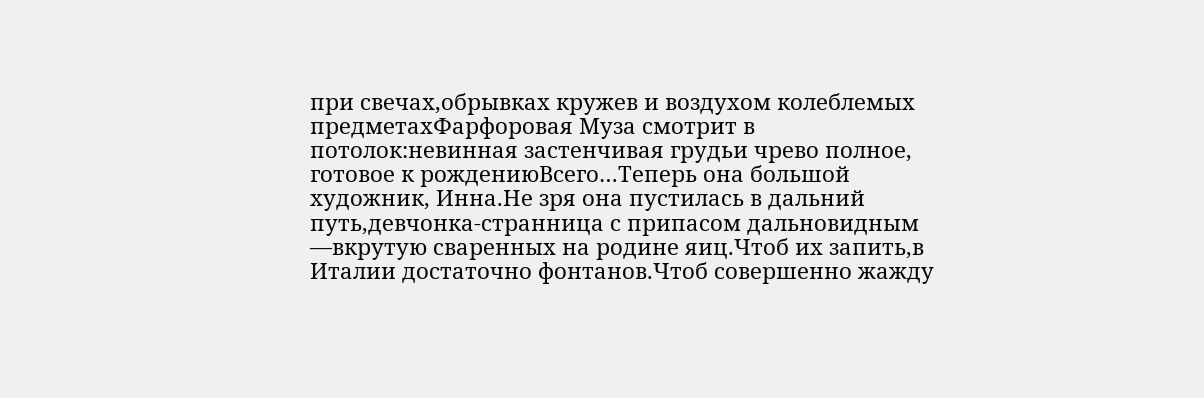при свечах,обрывках кружев и воздухом колеблемых предметахФарфоровая Муза смотрит в потолок:невинная застенчивая грудьи чрево полное, готовое к рождениюВсего…Теперь она большой художник, Инна.Не зря она пустилась в дальний путь,девчонка-странница с припасом дальновидным —вкрутую сваренных на родине яиц.Чтоб их запить,в Италии достаточно фонтанов.Чтоб совершенно жажду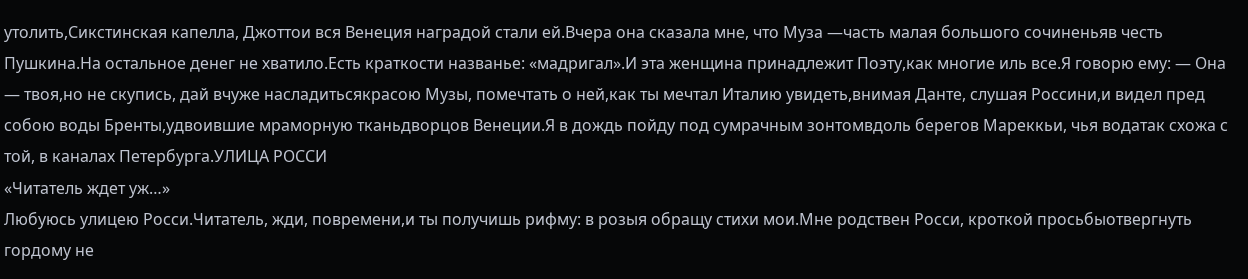утолить,Сикстинская капелла, Джоттои вся Венеция наградой стали ей.Вчера она сказала мне, что Муза —часть малая большого сочиненьяв честь Пушкина.На остальное денег не хватило.Есть краткости названье: «мадригал».И эта женщина принадлежит Поэту,как многие иль все.Я говорю ему: — Она — твоя,но не скупись, дай вчуже насладитьсякрасою Музы, помечтать о ней,как ты мечтал Италию увидеть,внимая Данте, слушая Россини,и видел пред собою воды Бренты,удвоившие мраморную тканьдворцов Венеции.Я в дождь пойду под сумрачным зонтомвдоль берегов Мареккьи, чья водатак схожа с той, в каналах Петербурга.УЛИЦА РОССИ
«Читатель ждет уж…»
Любуюсь улицею Росси.Читатель, жди, повремени,и ты получишь рифму: в розыя обращу стихи мои.Мне родствен Росси, кроткой просьбыотвергнуть гордому не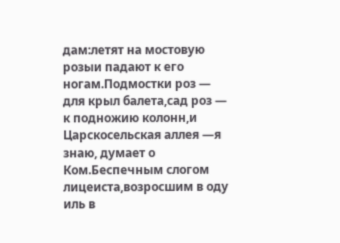дам:летят на мостовую розыи падают к его ногам.Подмостки роз — для крыл балета,сад роз — к подножию колонн,и Царскосельская аллея —я знаю, думает о Ком.Беспечным слогом лицеиста,возросшим в оду иль в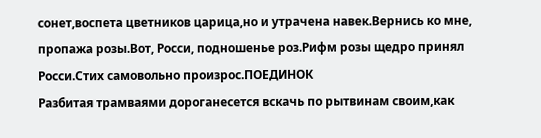сонет,воспета цветников царица,но и утрачена навек.Вернись ко мне, пропажа розы.Вот, Росси, подношенье роз.Рифм розы щедро принял Росси.Стих самовольно произрос.ПОЕДИНОК
Разбитая трамваями дороганесется вскачь по рытвинам своим,как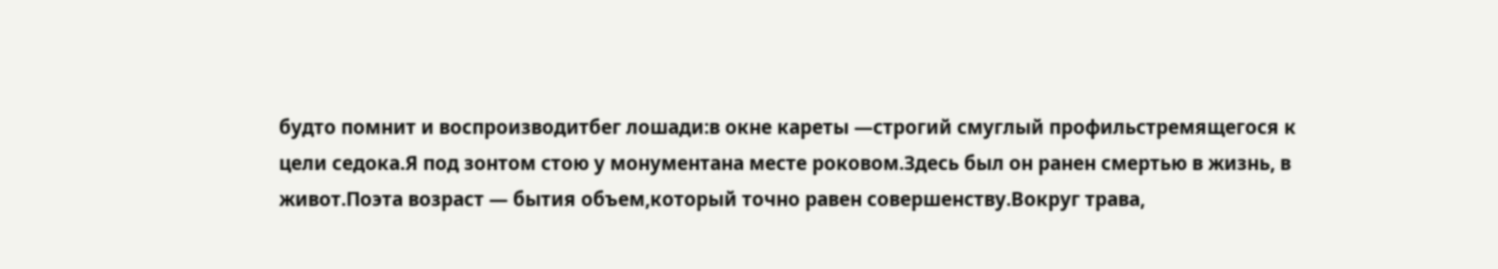будто помнит и воспроизводитбег лошади:в окне кареты —строгий смуглый профильстремящегося к цели седока.Я под зонтом стою у монументана месте роковом.Здесь был он ранен смертью в жизнь, в живот.Поэта возраст — бытия объем,который точно равен совершенству.Вокруг трава,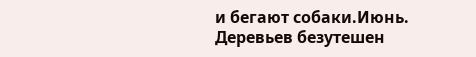и бегают собаки.Июнь. Деревьев безутешен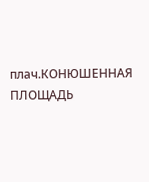плач.КОНЮШЕННАЯ ПЛОЩАДЬ